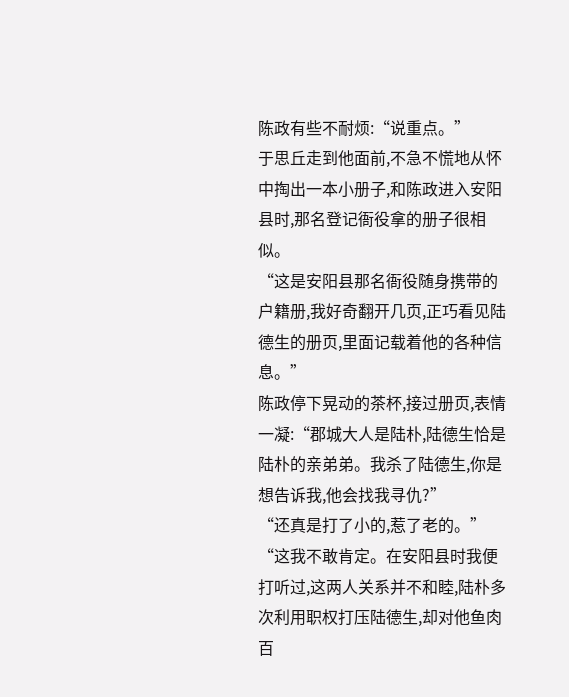陈政有些不耐烦:“说重点。”
于思丘走到他面前,不急不慌地从怀中掏出一本小册子,和陈政进入安阳县时,那名登记衙役拿的册子很相似。
“这是安阳县那名衙役随身携带的户籍册,我好奇翻开几页,正巧看见陆德生的册页,里面记载着他的各种信息。”
陈政停下晃动的茶杯,接过册页,表情一凝:“郡城大人是陆朴,陆德生恰是陆朴的亲弟弟。我杀了陆德生,你是想告诉我,他会找我寻仇?”
“还真是打了小的,惹了老的。”
“这我不敢肯定。在安阳县时我便打听过,这两人关系并不和睦,陆朴多次利用职权打压陆德生,却对他鱼肉百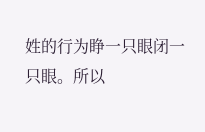姓的行为睁一只眼闭一只眼。所以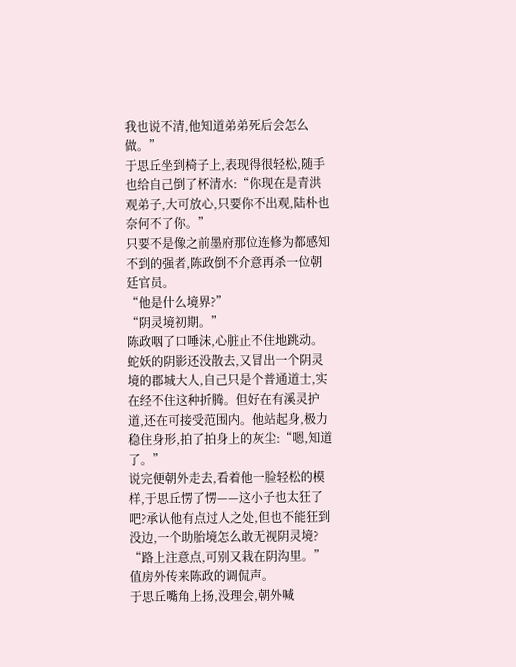我也说不清,他知道弟弟死后会怎么做。”
于思丘坐到椅子上,表现得很轻松,随手也给自己倒了杯清水:“你现在是青洪观弟子,大可放心,只要你不出观,陆朴也奈何不了你。”
只要不是像之前墨府那位连修为都感知不到的强者,陈政倒不介意再杀一位朝廷官员。
“他是什么境界?”
“阴灵境初期。”
陈政咽了口唾沫,心脏止不住地跳动。蛇妖的阴影还没散去,又冒出一个阴灵境的郡城大人,自己只是个普通道士,实在经不住这种折腾。但好在有溪灵护道,还在可接受范围内。他站起身,极力稳住身形,拍了拍身上的灰尘:“嗯,知道了。”
说完便朝外走去,看着他一脸轻松的模样,于思丘愣了愣——这小子也太狂了吧?承认他有点过人之处,但也不能狂到没边,一个助胎境怎么敢无视阴灵境?
“路上注意点,可别又栽在阴沟里。”值房外传来陈政的调侃声。
于思丘嘴角上扬,没理会,朝外喊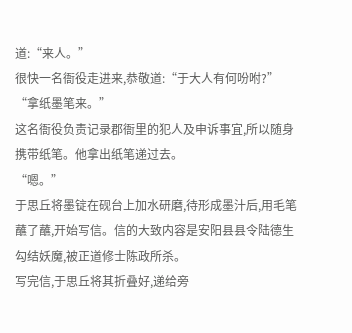道:“来人。”
很快一名衙役走进来,恭敬道:“于大人有何吩咐?”
“拿纸墨笔来。”
这名衙役负责记录郡衙里的犯人及申诉事宜,所以随身携带纸笔。他拿出纸笔递过去。
“嗯。”
于思丘将墨锭在砚台上加水研磨,待形成墨汁后,用毛笔蘸了蘸,开始写信。信的大致内容是安阳县县令陆德生勾结妖魔,被正道修士陈政所杀。
写完信,于思丘将其折叠好,递给旁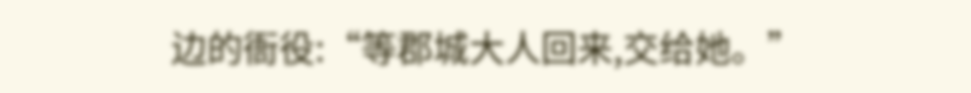边的衙役:“等郡城大人回来,交给她。”